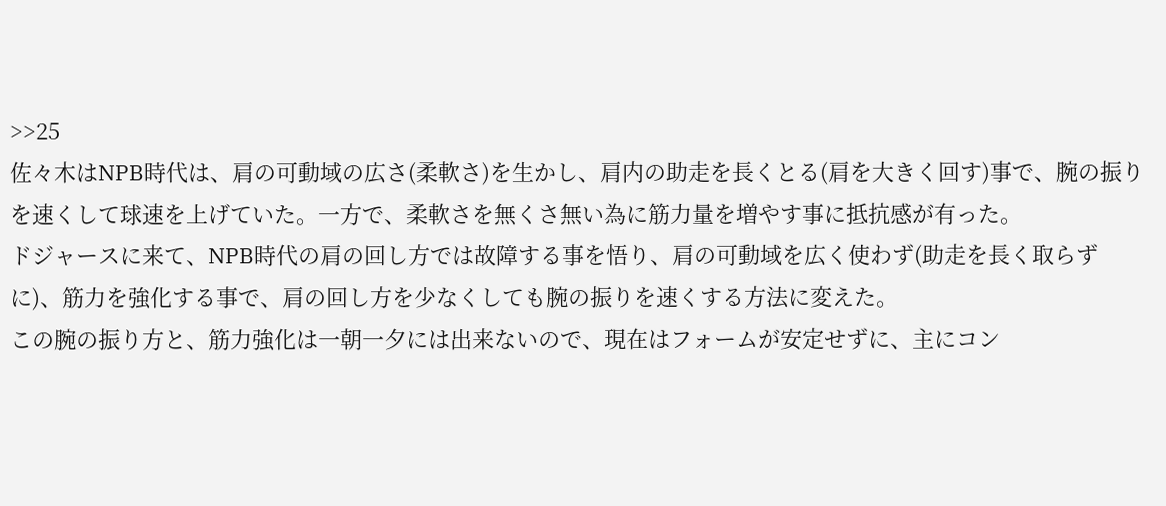>>25
佐々木はNPB時代は、肩の可動域の広さ(柔軟さ)を生かし、肩内の助走を長くとる(肩を大きく回す)事で、腕の振りを速くして球速を上げていた。一方で、柔軟さを無くさ無い為に筋力量を増やす事に抵抗感が有った。
ドジャースに来て、NPB時代の肩の回し方では故障する事を悟り、肩の可動域を広く使わず(助走を長く取らずに)、筋力を強化する事で、肩の回し方を少なくしても腕の振りを速くする方法に変えた。
この腕の振り方と、筋力強化は一朝一夕には出来ないので、現在はフォームが安定せずに、主にコン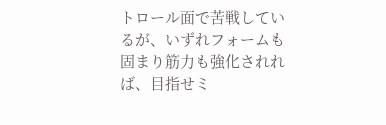トロール面で苦戦しているが、いずれフォームも固まり筋力も強化されれば、目指せミ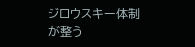ジロウスキー体制が整う